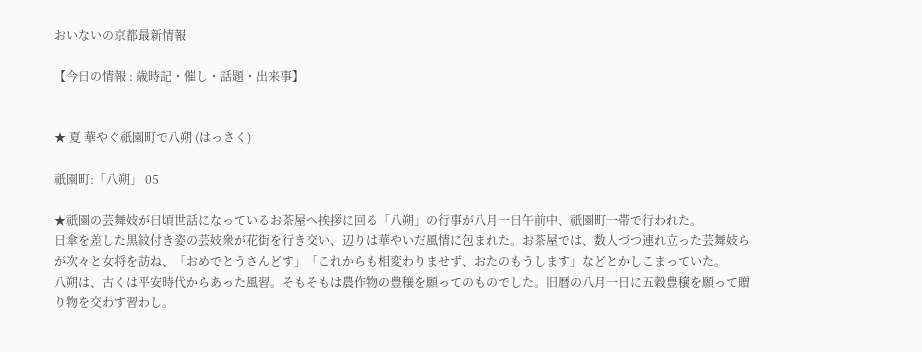おいないの京都最新情報

【今日の情報 : 歳時記・催し・話題・出来事】


★ 夏 華やぐ祇園町で八朔 (はっさく)

祇園町:「八朔」 05

★祇園の芸舞妓が日頃世話になっているお茶屋へ挨拶に回る「八朔」の行事が八月一日午前中、祇園町一帯で行われた。
日傘を差した黒紋付き姿の芸妓衆が花街を行き交い、辺りは華やいだ風情に包まれた。お茶屋では、数人づつ連れ立った芸舞妓らが次々と女将を訪ね、「おめでとうさんどす」「これからも相変わりませず、おたのもうします」などとかしこまっていた。
八朔は、古くは平安時代からあった風習。そもそもは農作物の豊穰を願ってのものでした。旧暦の八月一日に五穀豊穣を願って贈り物を交わす習わし。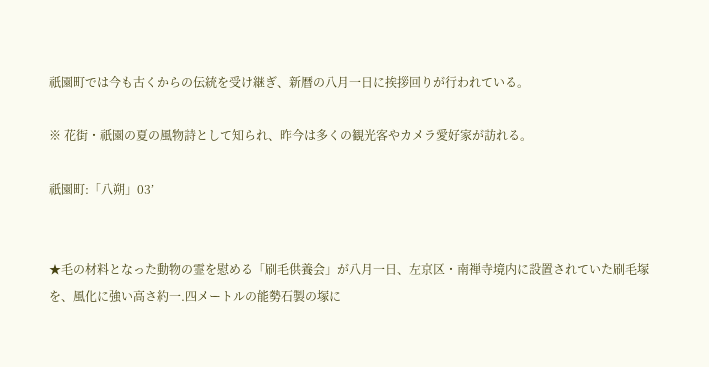祇園町では今も古くからの伝統を受け継ぎ、新暦の八月一日に挨拶回りが行われている。

※ 花街・祇園の夏の風物詩として知られ、昨今は多くの観光客やカメラ愛好家が訪れる。

祇園町:「八朔」03’


★毛の材料となった動物の霊を慰める「刷毛供養会」が八月一日、左京区・南禅寺境内に設置されていた刷毛塚を、風化に強い高さ約一.四メートルの能勢石製の塚に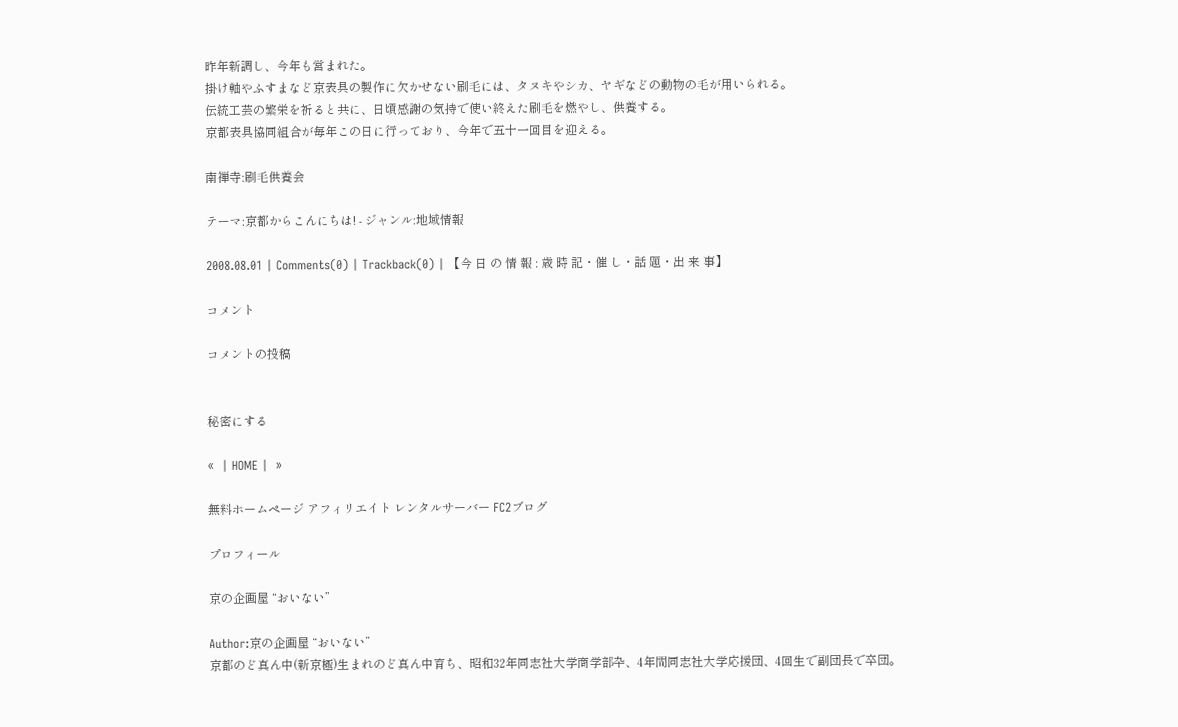昨年新調し、今年も営まれた。
掛け軸やふすまなど京表具の製作に欠かせない刷毛には、タヌキやシカ、ヤギなどの動物の毛が用いられる。
伝統工芸の繁栄を祈ると共に、日頃感謝の気持で使い終えた刷毛を燃やし、供養する。
京都表具協同組合が毎年この日に行っており、今年で五十一回目を迎える。

南禅寺:刷毛供養会

テーマ:京都からこんにちは! - ジャンル:地域情報

2008.08.01 | Comments(0) | Trackback(0) | 【今 日 の 情 報 : 歳 時 記・催 し・話 題・出 来 事】

コメント

コメントの投稿


秘密にする

«  | HOME |  »

無料ホームページ アフィリエイト レンタルサーバー FC2ブログ

プロフィール

京の企画屋 “おいない”

Author:京の企画屋 “おいない”
京都のど真ん中(新京極)生まれのど真ん中育ち、昭和32年同志社大学商学部卆、4年間同志社大学応援団、4回生で副団長で卒団。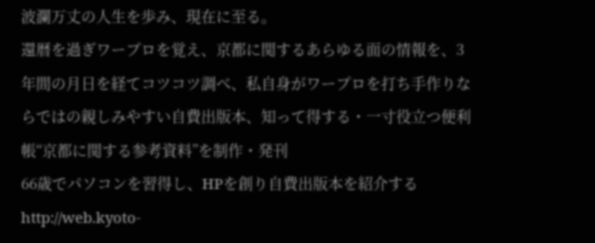波瀾万丈の人生を歩み、現在に至る。
還暦を過ぎワープロを覚え、京都に関するあらゆる面の情報を、3年間の月日を経てコツコツ調べ、私自身がワープロを打ち手作りならではの親しみやすい自費出版本、知って得する・一寸役立つ便利帳“京都に関する参考資料”を制作・発刊
66歳でパソコンを習得し、HPを創り自費出版本を紹介する
http://web.kyoto-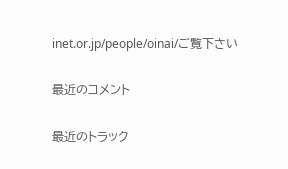inet.or.jp/people/oinai/ご覧下さい

最近のコメント

最近のトラック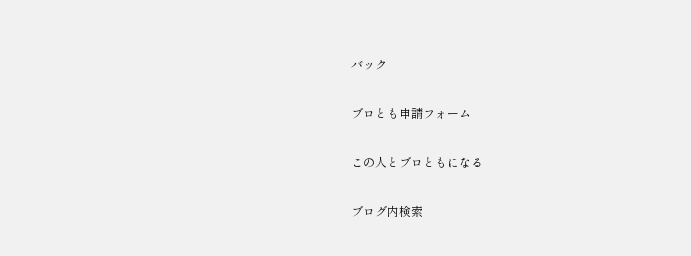バック

ブロとも申請フォーム

この人とブロともになる

ブログ内検索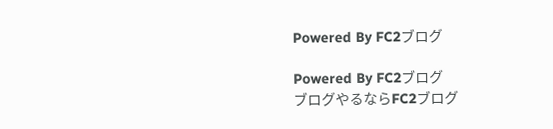Powered By FC2ブログ

Powered By FC2ブログ
ブログやるならFC2ブログ